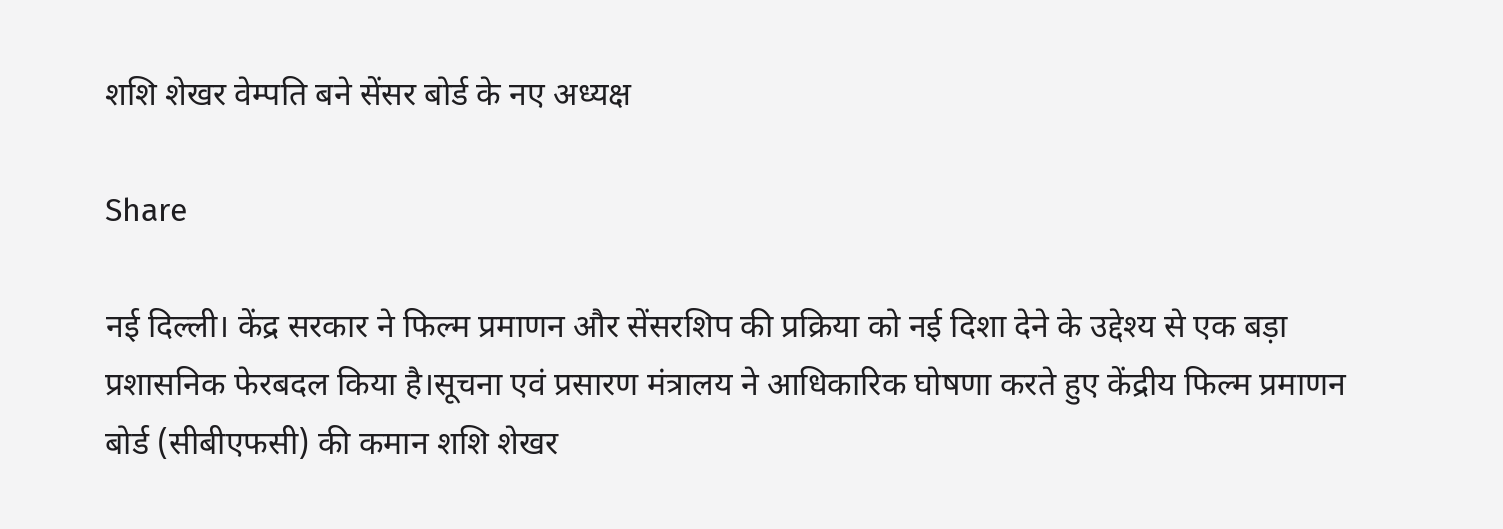शशि शेखर वेम्पति बने सेंसर बोर्ड के नए अध्यक्ष

Share

नई दिल्ली। केंद्र सरकार ने फिल्म प्रमाणन और सेंसरशिप की प्रक्रिया को नई दिशा देने के उद्देश्य से एक बड़ा प्रशासनिक फेरबदल किया है।सूचना एवं प्रसारण मंत्रालय ने आधिकारिक घोषणा करते हुए केंद्रीय फिल्म प्रमाणन बोर्ड (सीबीएफसी) की कमान शशि शेखर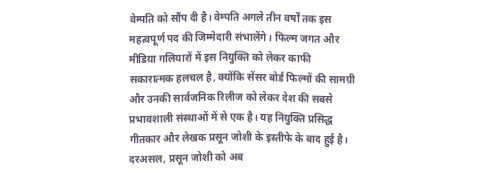वेम्पति को सौंप दी है। वेम्पति अगले तीन वर्षों तक इस महत्वपूर्ण पद की जिम्मेदारी संभालेंगे। फिल्म जगत और मीडिया गलियारों में इस नियुक्ति को लेकर काफी सकारात्मक हलचल है, क्योंकि सेंसर बोर्ड फिल्मों की सामग्री और उनकी सार्वजनिक रिलीज को लेकर देश की सबसे प्रभावशाली संस्थाओं में से एक है। यह नियुक्ति प्रसिद्ध गीतकार और लेखक प्रसून जोशी के इस्तीफे के बाद हुई है। दरअसल, प्रसून जोशी को अब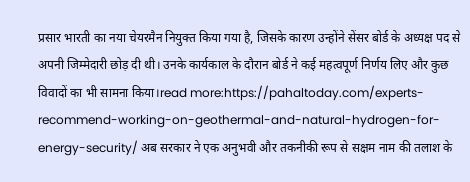प्रसार भारती का नया चेयरमैन नियुक्त किया गया है, जिसके कारण उन्होंने सेंसर बोर्ड के अध्यक्ष पद से अपनी जिम्मेदारी छोड़ दी थी। उनके कार्यकाल के दौरान बोर्ड ने कई महत्वपूर्ण निर्णय लिए और कुछ विवादों का भी सामना किया।read more:https://pahaltoday.com/experts-recommend-working-on-geothermal-and-natural-hydrogen-for-energy-security/ अब सरकार ने एक अनुभवी और तकनीकी रूप से सक्षम नाम की तलाश के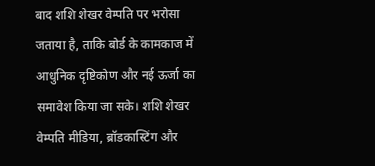बाद शशि शेखर वेम्पति पर भरोसा जताया है, ताकि बोर्ड के कामकाज में आधुनिक दृष्टिकोण और नई ऊर्जा का समावेश किया जा सके। शशि शेखर वेम्पति मीडिया, ब्रॉडकास्टिंग और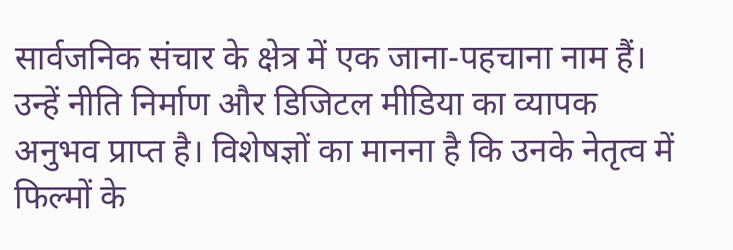सार्वजनिक संचार के क्षेत्र में एक जाना-पहचाना नाम हैं। उन्हें नीति निर्माण और डिजिटल मीडिया का व्यापक अनुभव प्राप्त है। विशेषज्ञों का मानना है कि उनके नेतृत्व में फिल्मों के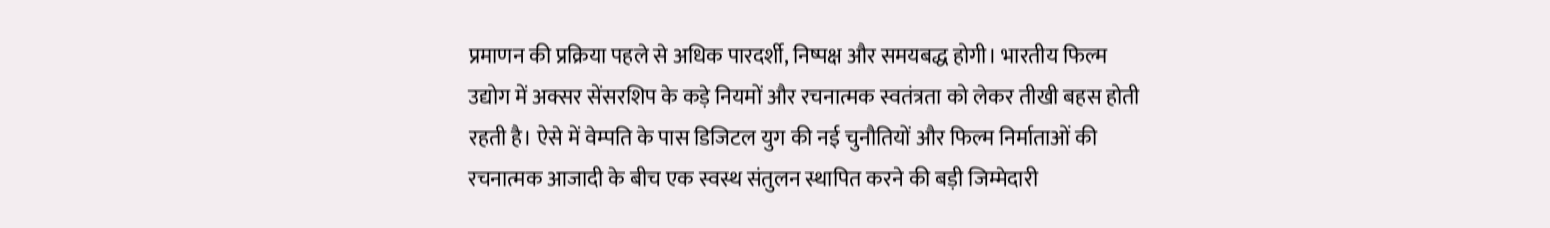प्रमाणन की प्रक्रिया पहले से अधिक पारदर्शी, निष्पक्ष और समयबद्ध होगी। भारतीय फिल्म उद्योग में अक्सर सेंसरशिप के कड़े नियमों और रचनात्मक स्वतंत्रता को लेकर तीखी बहस होती रहती है। ऐसे में वेम्पति के पास डिजिटल युग की नई चुनौतियों और फिल्म निर्माताओं की रचनात्मक आजादी के बीच एक स्वस्थ संतुलन स्थापित करने की बड़ी जिम्मेदारी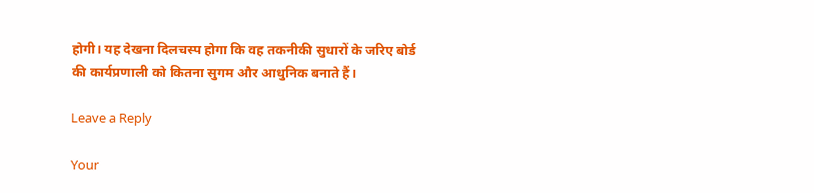होगी। यह देखना दिलचस्प होगा कि वह तकनीकी सुधारों के जरिए बोर्ड की कार्यप्रणाली को कितना सुगम और आधुनिक बनाते हैं।

Leave a Reply

Your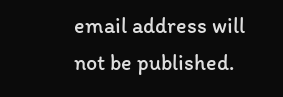email address will not be published.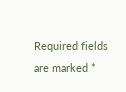Required fields are marked *